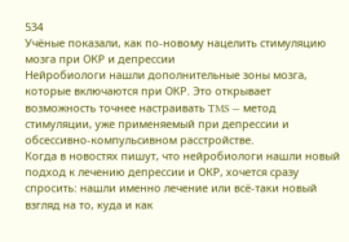534
Учёные показали, как по-новому нацелить стимуляцию мозга при ОКР и депрессии
Нейробиологи нашли дополнительные зоны мозга, которые включаются при ОКР. Это открывает возможность точнее настраивать TMS — метод стимуляции, уже применяемый при депрессии и обсессивно-компульсивном расстройстве.
Когда в новостях пишут, что нейробиологи нашли новый подход к лечению депрессии и ОКР, хочется сразу спросить: нашли именно лечение или всё-таки новый взгляд на то, куда и как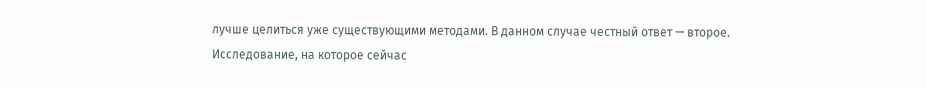лучше целиться уже существующими методами. В данном случае честный ответ — второе.
Исследование, на которое сейчас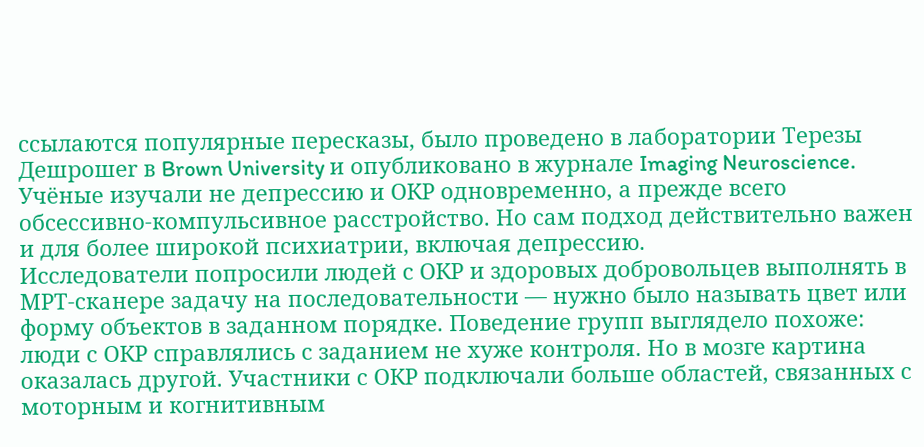ссылаются популярные пересказы, было проведено в лаборатории Терезы Дешрошеr в Brown University и опубликовано в журнале Imaging Neuroscience. Учёные изучали не депрессию и ОКР одновременно, а прежде всего обсессивно-компульсивное расстройство. Но сам подход действительно важен и для более широкой психиатрии, включая депрессию.
Исследователи попросили людей с ОКР и здоровых добровольцев выполнять в МРТ-сканере задачу на последовательности — нужно было называть цвет или форму объектов в заданном порядке. Поведение групп выглядело похоже: люди с ОКР справлялись с заданием не хуже контроля. Но в мозге картина оказалась другой. Участники с ОКР подключали больше областей, связанных с моторным и когнитивным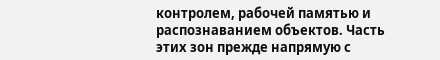контролем, рабочей памятью и распознаванием объектов. Часть этих зон прежде напрямую с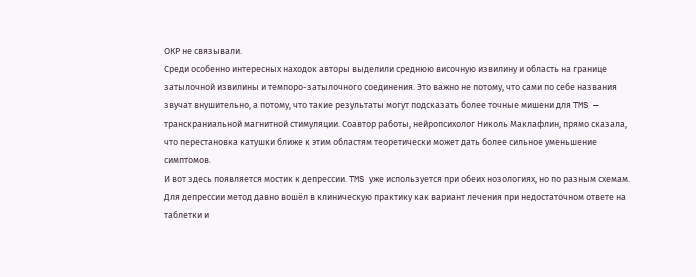ОКР не связывали.
Среди особенно интересных находок авторы выделили среднюю височную извилину и область на границе затылочной извилины и темпоро-затылочного соединения. Это важно не потому, что сами по себе названия звучат внушительно, а потому, что такие результаты могут подсказать более точные мишени для TMS — транскраниальной магнитной стимуляции. Coавтор работы, нейропсихолог Николь Маклафлин, прямо сказала, что перестановка катушки ближе к этим областям теоретически может дать более сильное уменьшение симптомов.
И вот здесь появляется мостик к депрессии. TMS уже используется при обеих нозологиях, но по разным схемам. Для депрессии метод давно вошёл в клиническую практику как вариант лечения при недостаточном ответе на таблетки и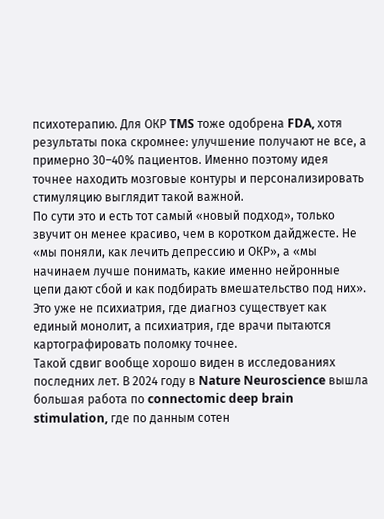психотерапию. Для ОКР TMS тоже одобрена FDA, хотя результаты пока скромнее: улучшение получают не все, а примерно 30–40% пациентов. Именно поэтому идея точнее находить мозговые контуры и персонализировать стимуляцию выглядит такой важной.
По сути это и есть тот самый «новый подход», только звучит он менее красиво, чем в коротком дайджесте. Не «мы поняли, как лечить депрессию и ОКР», а «мы начинаем лучше понимать, какие именно нейронные цепи дают сбой и как подбирать вмешательство под них». Это уже не психиатрия, где диагноз существует как единый монолит, а психиатрия, где врачи пытаются картографировать поломку точнее.
Такой сдвиг вообще хорошо виден в исследованиях последних лет. В 2024 году в Nature Neuroscience вышла большая работа по connectomic deep brain stimulation, где по данным сотен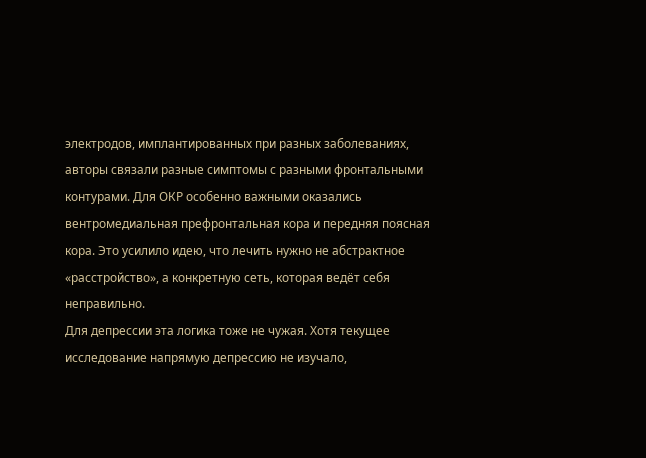электродов, имплантированных при разных заболеваниях, авторы связали разные симптомы с разными фронтальными контурами. Для ОКР особенно важными оказались вентромедиальная префронтальная кора и передняя поясная кора. Это усилило идею, что лечить нужно не абстрактное «расстройство», а конкретную сеть, которая ведёт себя неправильно.
Для депрессии эта логика тоже не чужая. Хотя текущее исследование напрямую депрессию не изучало,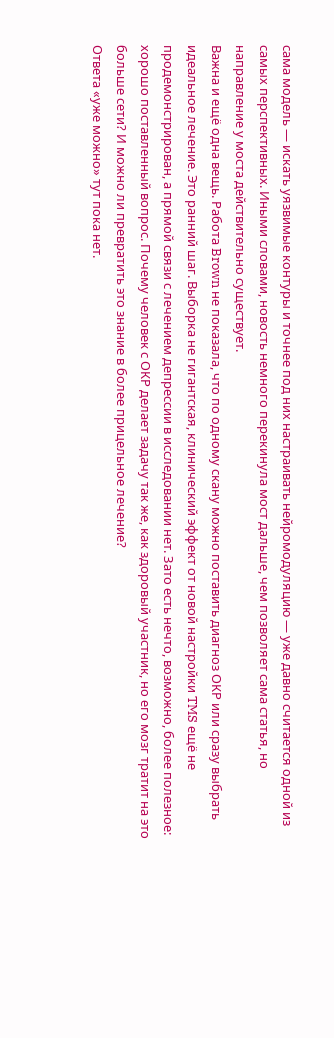сама модель — искать уязвимые контуры и точнее под них настраивать нейромодуляцию — уже давно считается одной из самых перспективных. Иными словами, новость немного перекинула мост дальше, чем позволяет сама статья, но направление у моста действительно существует.
Важна и ещё одна вещь. Работа Brown не показала, что по одному скану можно поставить диагноз ОКР или сразу выбрать идеальное лечение. Это ранний шаг. Выборка не гигантская, клинический эффект от новой настройки TMS ещё не продемонстрирован, а прямой связи с лечением депрессии в исследовании нет. Зато есть нечто, возможно, более полезное: хорошо поставленный вопрос. Почему человек с ОКР делает задачу так же, как здоровый участник, но его мозг тратит на это больше сети? И можно ли превратить это знание в более прицельное лечение?
Ответа «уже можно» тут пока нет.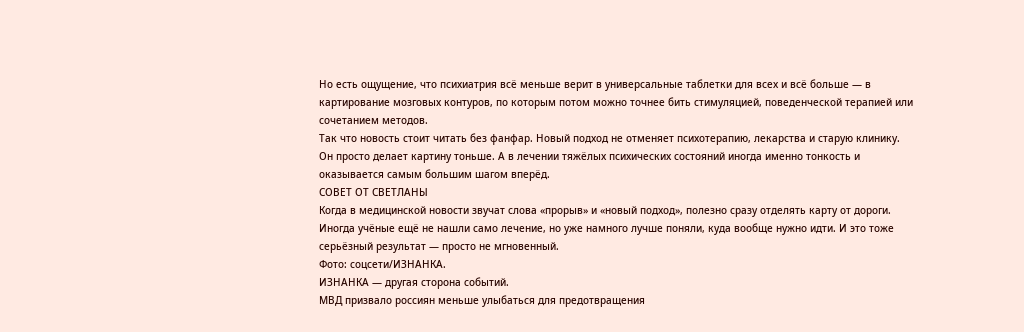Но есть ощущение, что психиатрия всё меньше верит в универсальные таблетки для всех и всё больше — в картирование мозговых контуров, по которым потом можно точнее бить стимуляцией, поведенческой терапией или сочетанием методов.
Так что новость стоит читать без фанфар. Новый подход не отменяет психотерапию, лекарства и старую клинику. Он просто делает картину тоньше. А в лечении тяжёлых психических состояний иногда именно тонкость и оказывается самым большим шагом вперёд.
СОВЕТ ОТ СВЕТЛАНЫ
Когда в медицинской новости звучат слова «прорыв» и «новый подход», полезно сразу отделять карту от дороги. Иногда учёные ещё не нашли само лечение, но уже намного лучше поняли, куда вообще нужно идти. И это тоже серьёзный результат — просто не мгновенный.
Фото: соцсети/ИЗНАНКА.
ИЗНАНКА — другая сторона событий.
МВД призвало россиян меньше улыбаться для предотвращения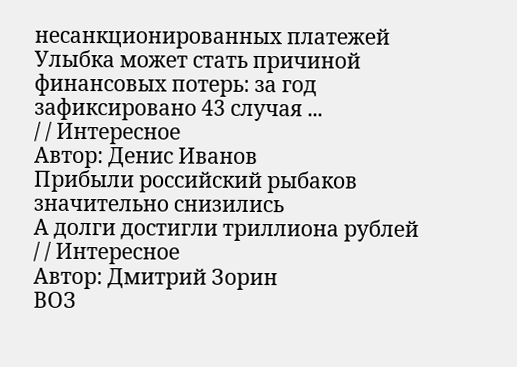несанкционированных платежей
Улыбка может стать причиной финансовых потерь: за год зафиксировано 43 случая ...
/ / Интересное
Автор: Денис Иванов
Прибыли российский рыбаков значительно снизились
А долги достигли триллиона рублей
/ / Интересное
Автор: Дмитрий Зорин
ВОЗ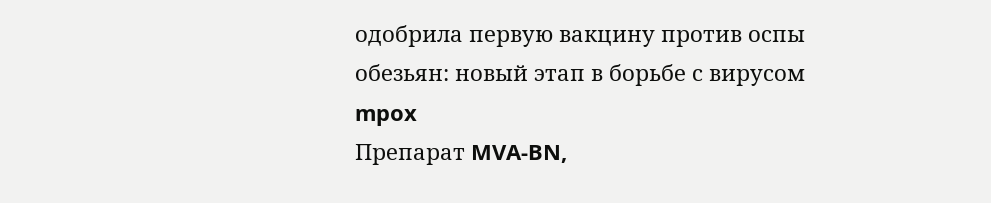одобрила первую вакцину против оспы обезьян: новый этап в борьбе с вирусом mpox
Препарат MVA-BN,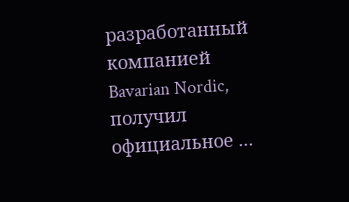разработанный компанией Bavarian Nordic, получил официальное ...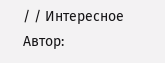/ / Интересное
Автор: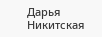Дарья Никитская